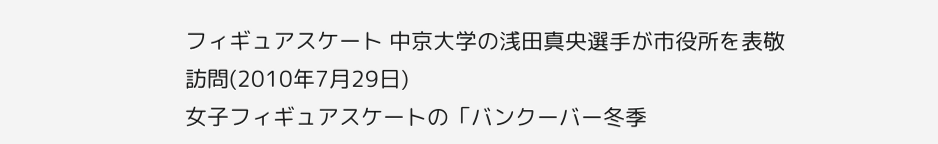フィギュアスケート 中京大学の浅田真央選手が市役所を表敬訪問(2010年7月29日)
女子フィギュアスケートの「バンクーバー冬季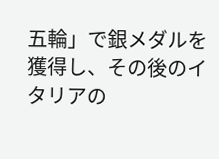五輪」で銀メダルを獲得し、その後のイタリアの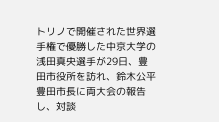トリノで開催された世界選手権で優勝した中京大学の浅田真央選手が29日、豊田市役所を訪れ、鈴木公平豊田市長に両大会の報告し、対談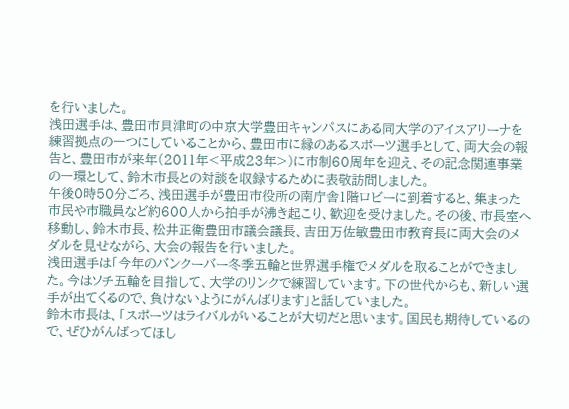を行いました。
浅田選手は、豊田市貝津町の中京大学豊田キャンパスにある同大学のアイスアリーナを練習拠点の一つにしていることから、豊田市に縁のあるスポーツ選手として、両大会の報告と、豊田市が来年(2011年<平成23年>)に市制60周年を迎え、その記念関連事業の一環として、鈴木市長との対談を収録するために表敬訪問しました。
午後0時50分ごろ、浅田選手が豊田市役所の南庁舎1階ロビーに到着すると、集まった市民や市職員など約600人から拍手が沸き起こり、歓迎を受けました。その後、市長室へ移動し、鈴木市長、松井正衛豊田市議会議長、吉田万佐敏豊田市教育長に両大会のメダルを見せながら、大会の報告を行いました。
浅田選手は「今年のバンクーバー冬季五輪と世界選手権でメダルを取ることができました。今はソチ五輪を目指して、大学のリンクで練習しています。下の世代からも、新しい選手が出てくるので、負けないようにがんばります」と話していました。
鈴木市長は、「スポーツはライバルがいることが大切だと思います。国民も期待しているので、ぜひがんばってほし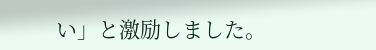い」と激励しました。